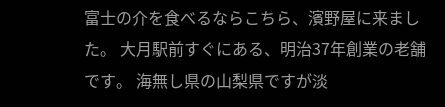富士の介を食べるならこちら、濱野屋に来ました。 大月駅前すぐにある、明治37年創業の老舗です。 海無し県の山梨県ですが淡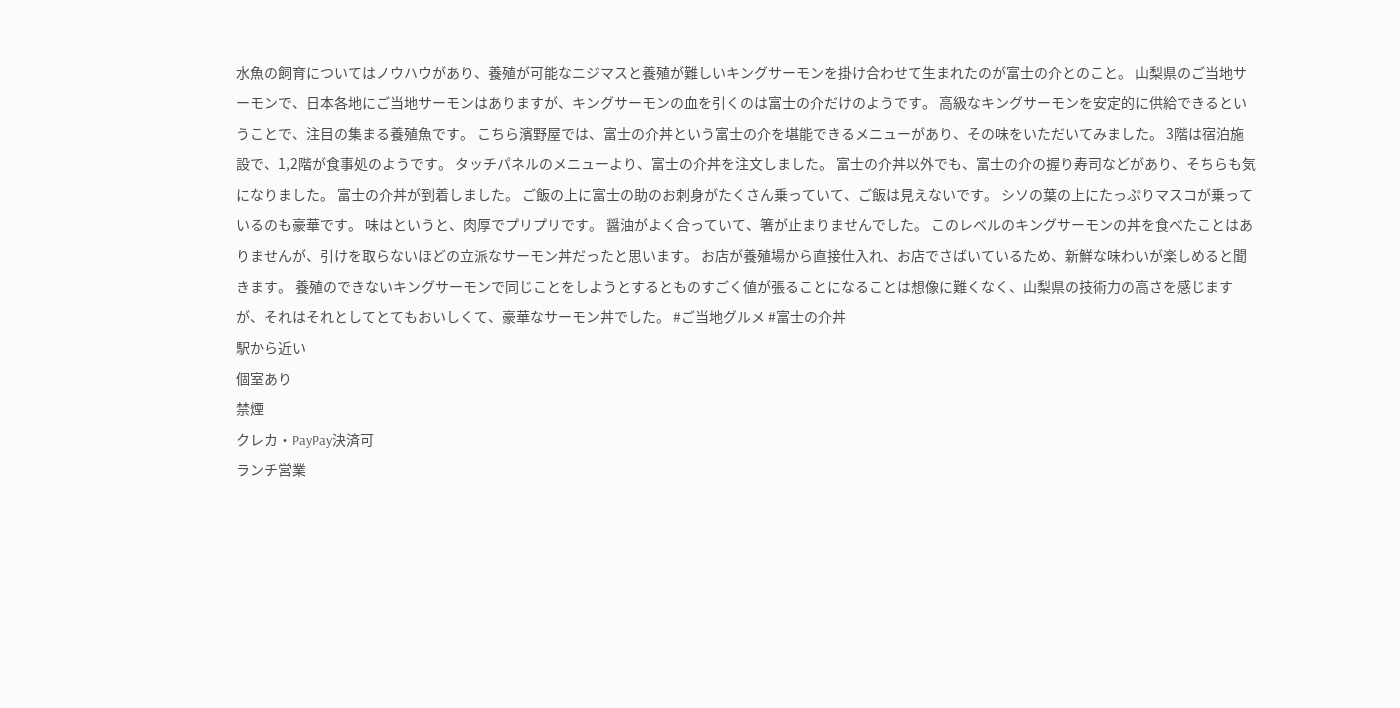水魚の飼育についてはノウハウがあり、養殖が可能なニジマスと養殖が難しいキングサーモンを掛け合わせて生まれたのが富士の介とのこと。 山梨県のご当地サーモンで、日本各地にご当地サーモンはありますが、キングサーモンの血を引くのは富士の介だけのようです。 高級なキングサーモンを安定的に供給できるということで、注目の集まる養殖魚です。 こちら濱野屋では、富士の介丼という富士の介を堪能できるメニューがあり、その味をいただいてみました。 3階は宿泊施設で、1,2階が食事処のようです。 タッチパネルのメニューより、富士の介丼を注文しました。 富士の介丼以外でも、富士の介の握り寿司などがあり、そちらも気になりました。 富士の介丼が到着しました。 ご飯の上に富士の助のお刺身がたくさん乗っていて、ご飯は見えないです。 シソの葉の上にたっぷりマスコが乗っているのも豪華です。 味はというと、肉厚でプリプリです。 醤油がよく合っていて、箸が止まりませんでした。 このレベルのキングサーモンの丼を食べたことはありませんが、引けを取らないほどの立派なサーモン丼だったと思います。 お店が養殖場から直接仕入れ、お店でさばいているため、新鮮な味わいが楽しめると聞きます。 養殖のできないキングサーモンで同じことをしようとするとものすごく値が張ることになることは想像に難くなく、山梨県の技術力の高さを感じますが、それはそれとしてとてもおいしくて、豪華なサーモン丼でした。 #ご当地グルメ #富士の介丼
駅から近い
個室あり
禁煙
クレカ・PayPay決済可
ランチ営業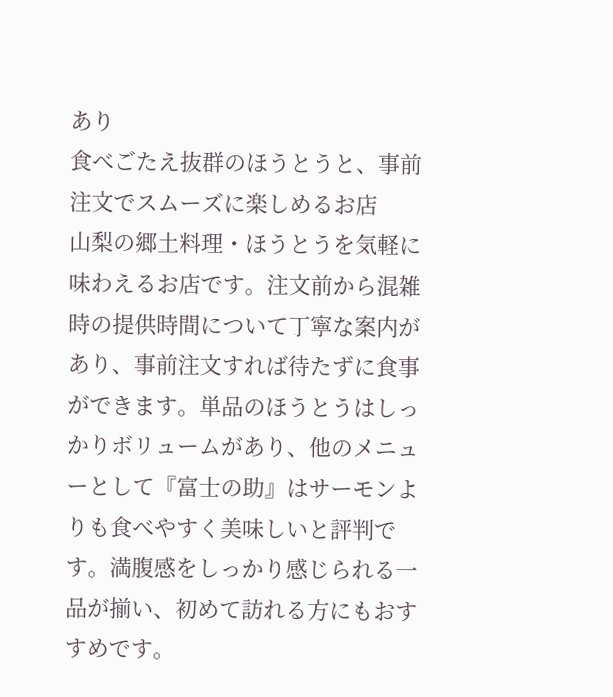あり
食べごたえ抜群のほうとうと、事前注文でスムーズに楽しめるお店
山梨の郷土料理・ほうとうを気軽に味わえるお店です。注文前から混雑時の提供時間について丁寧な案内があり、事前注文すれば待たずに食事ができます。単品のほうとうはしっかりボリュームがあり、他のメニューとして『富士の助』はサーモンよりも食べやすく美味しいと評判です。満腹感をしっかり感じられる一品が揃い、初めて訪れる方にもおすすめです。